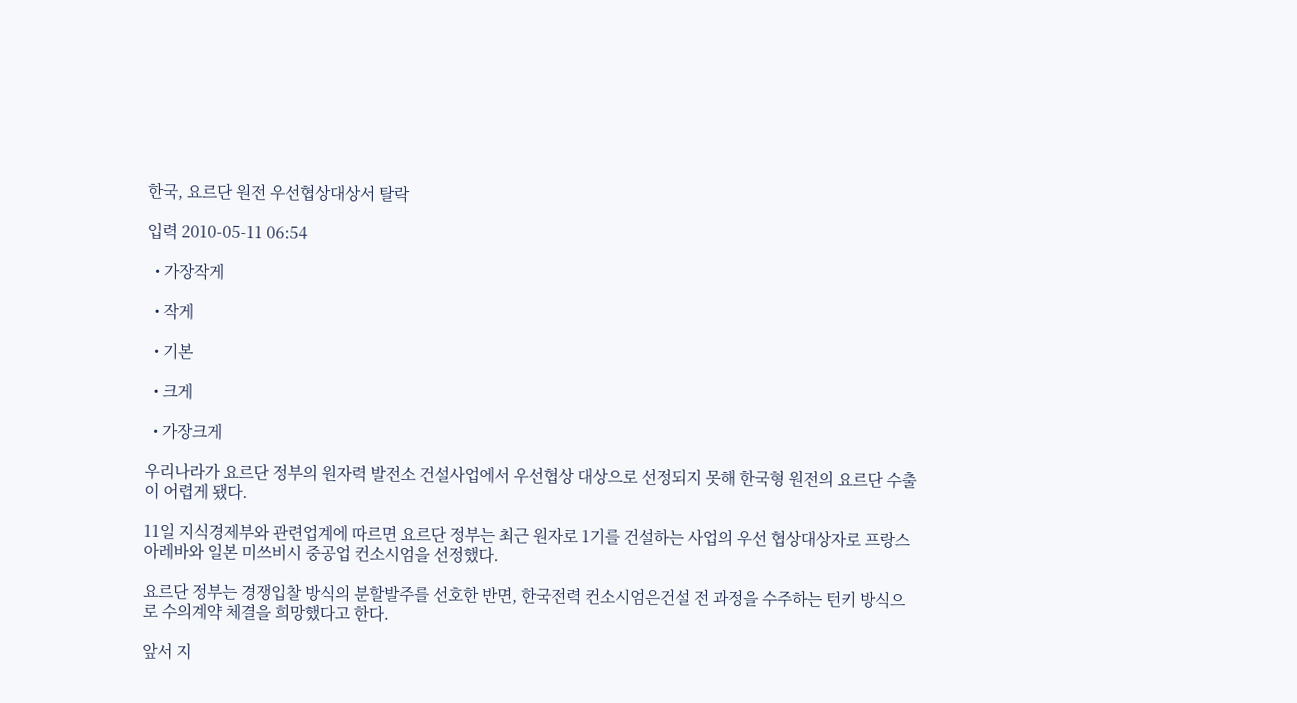한국, 요르단 원전 우선협상대상서 탈락

입력 2010-05-11 06:54

  • 가장작게

  • 작게

  • 기본

  • 크게

  • 가장크게

우리나라가 요르단 정부의 원자력 발전소 건설사업에서 우선협상 대상으로 선정되지 못해 한국형 원전의 요르단 수출이 어렵게 됐다.

11일 지식경제부와 관련업계에 따르면 요르단 정부는 최근 원자로 1기를 건설하는 사업의 우선 협상대상자로 프랑스 아레바와 일본 미쓰비시 중공업 컨소시엄을 선정했다.

요르단 정부는 경쟁입찰 방식의 분할발주를 선호한 반면, 한국전력 컨소시엄은건설 전 과정을 수주하는 턴키 방식으로 수의계약 체결을 희망했다고 한다.

앞서 지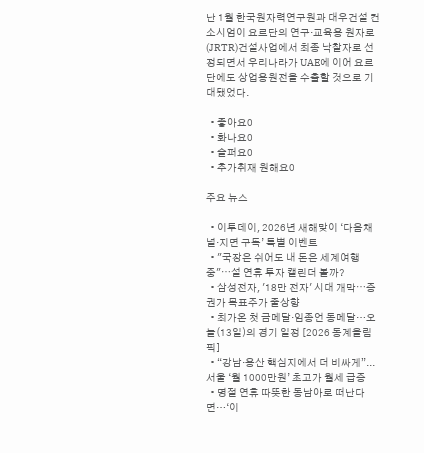난 1월 한국원자력연구원과 대우건설 컨소시엄이 요르단의 연구·교육용 원자로(JRTR)건설사업에서 최종 낙찰자로 선정되면서 우리나라가 UAE에 이어 요르단에도 상업용원전을 수출할 것으로 기대됐었다.

  • 좋아요0
  • 화나요0
  • 슬퍼요0
  • 추가취재 원해요0

주요 뉴스

  • 이투데이, 2026년 새해맞이 ‘다음채널·지면 구독’ 특별 이벤트
  • "국장은 쉬어도 내 돈은 세계여행 중"⋯설 연휴 투자 캘린더 볼까?
  • 삼성전자, '18만 전자' 시대 개막⋯증권가 목표주가 줄상향
  • 최가온 첫 금메달·임종언 동메달…오늘(13일)의 경기 일정 [2026 동계올림픽]
  • “강남·용산 핵심지에서 더 비싸게”...서울 ‘월 1000만원’ 초고가 월세 급증
  • 명절 연휴 따뜻한 동남아로 떠난다면…‘이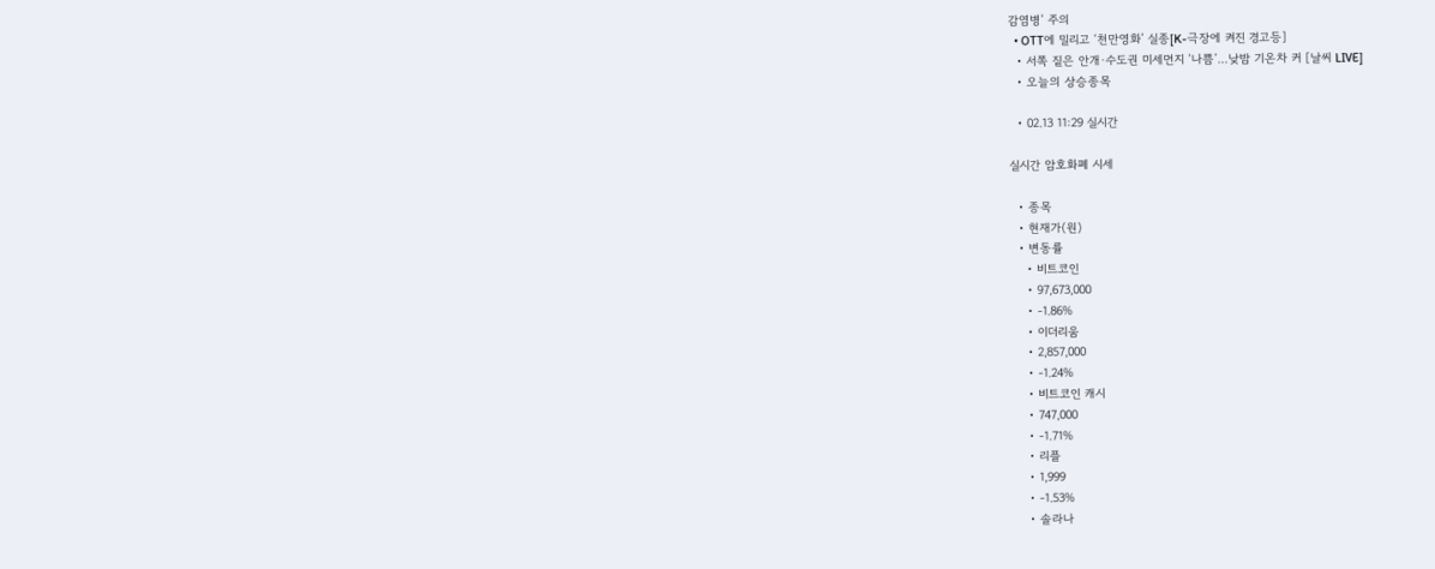감염병’ 주의
  • OTT에 밀리고 ‘천만영화’ 실종[K-극장에 켜진 경고등]
  • 서쪽 짙은 안개·수도권 미세먼지 ‘나쁨’…낮밤 기온차 커 [날씨 LIVE]
  • 오늘의 상승종목

  • 02.13 11:29 실시간

실시간 암호화폐 시세

  • 종목
  • 현재가(원)
  • 변동률
    • 비트코인
    • 97,673,000
    • -1.86%
    • 이더리움
    • 2,857,000
    • -1.24%
    • 비트코인 캐시
    • 747,000
    • -1.71%
    • 리플
    • 1,999
    • -1.53%
    • 솔라나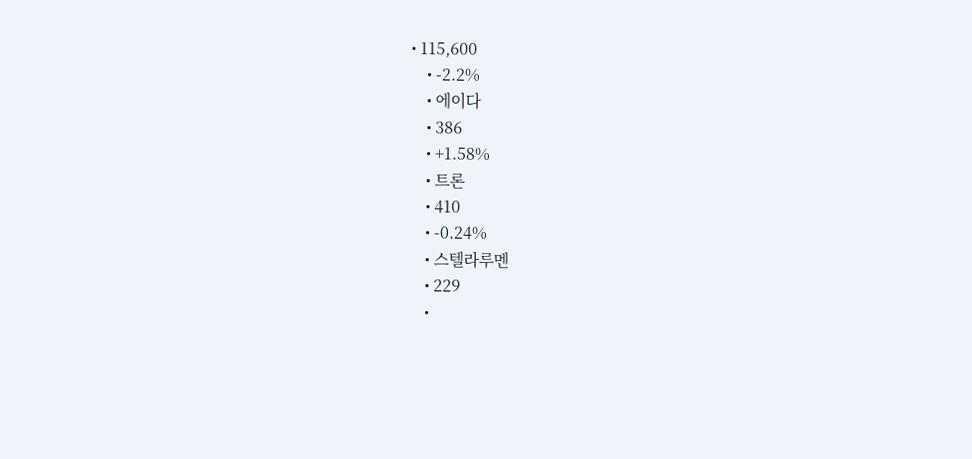• 115,600
    • -2.2%
    • 에이다
    • 386
    • +1.58%
    • 트론
    • 410
    • -0.24%
    • 스텔라루멘
    • 229
    •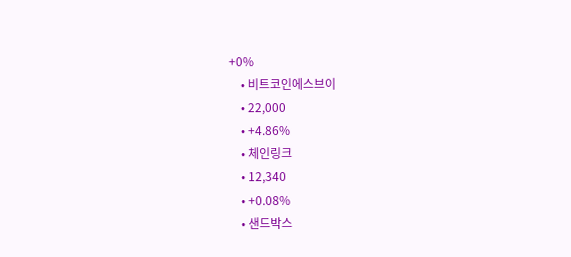+0%
    • 비트코인에스브이
    • 22,000
    • +4.86%
    • 체인링크
    • 12,340
    • +0.08%
    • 샌드박스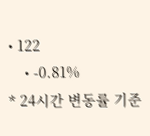• 122
    • -0.81%
* 24시간 변동률 기준